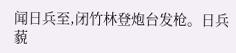闻日兵至,闭竹林登炮台发枪。日兵藐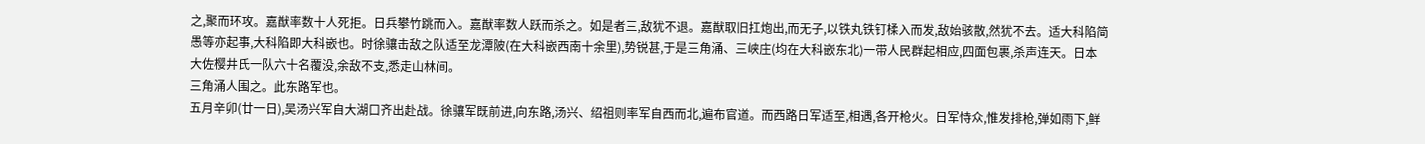之,聚而环攻。嘉猷率数十人死拒。日兵攀竹跳而入。嘉猷率数人跃而杀之。如是者三,敌犹不退。嘉猷取旧扛炮出,而无子,以铁丸铁钉楺入而发,敌始骇散,然犹不去。适大科陷简愚等亦起事,大科陷即大科嵌也。时徐骧击敌之队适至龙潭陂(在大科嵌西南十余里),势锐甚,于是三角涌、三峡庄(均在大科嵌东北)一带人民群起相应,四面包裹,杀声连天。日本大佐樱井氏一队六十名覆没,余敌不支,悉走山林间。
三角涌人围之。此东路军也。
五月辛卯(廿一日),吴汤兴军自大湖口齐出赴战。徐骧军既前进,向东路,汤兴、绍祖则率军自西而北,遍布官道。而西路日军适至,相遇,各开枪火。日军恃众,惟发排枪,弹如雨下,鲜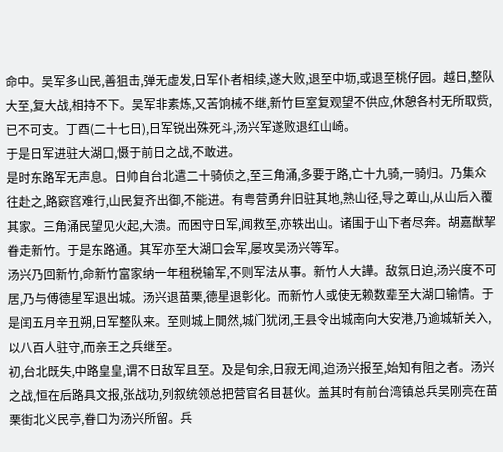命中。吴军多山民,善狙击,弹无虚发,日军仆者相续,遂大败,退至中坜,或退至桃仔园。越日,整队大至,复大战,相持不下。吴军非素炼,又苦饷械不继,新竹巨室复观望不供应,休憩各村无所取赀,已不可支。丁酉(二十七日),日军锐出殊死斗,汤兴军遂败退红山崎。
于是日军进驻大湖口,慑于前日之战,不敢进。
是时东路军无声息。日帅自台北遣二十骑侦之,至三角涌,多要于路,亡十九骑,一骑归。乃集众往赴之,路窽窞难行,山民复齐出御,不能进。有粤营勇弁旧驻其地,熟山径,导之萆山,从山后入覆其家。三角涌民望见火起,大溃。而困守日军,闻救至,亦轶出山。诸围于山下者尽奔。胡嘉猷挈眷走新竹。于是东路通。其军亦至大湖口会军,屡攻吴汤兴等军。
汤兴乃回新竹,命新竹富家纳一年租税输军,不则军法从事。新竹人大譁。敌氛日迫,汤兴度不可居,乃与傅德星军退出城。汤兴退苗栗,德星退彰化。而新竹人或使无赖数辈至大湖口输情。于是闰五月辛丑朔,日军整队来。至则城上閴然,城门犹闭,王县令出城南向大安港,乃逾城斩关入,以八百人驻守,而亲王之兵继至。
初,台北既失,中路皇皇,谓不日敌军且至。及是旬余,日寂无闻,迨汤兴报至,始知有阻之者。汤兴之战,恒在后路具文报,张战功,列叙统领总把营官名目甚伙。盖其时有前台湾镇总兵吴刚亮在苗栗街北义民亭,眷口为汤兴所留。兵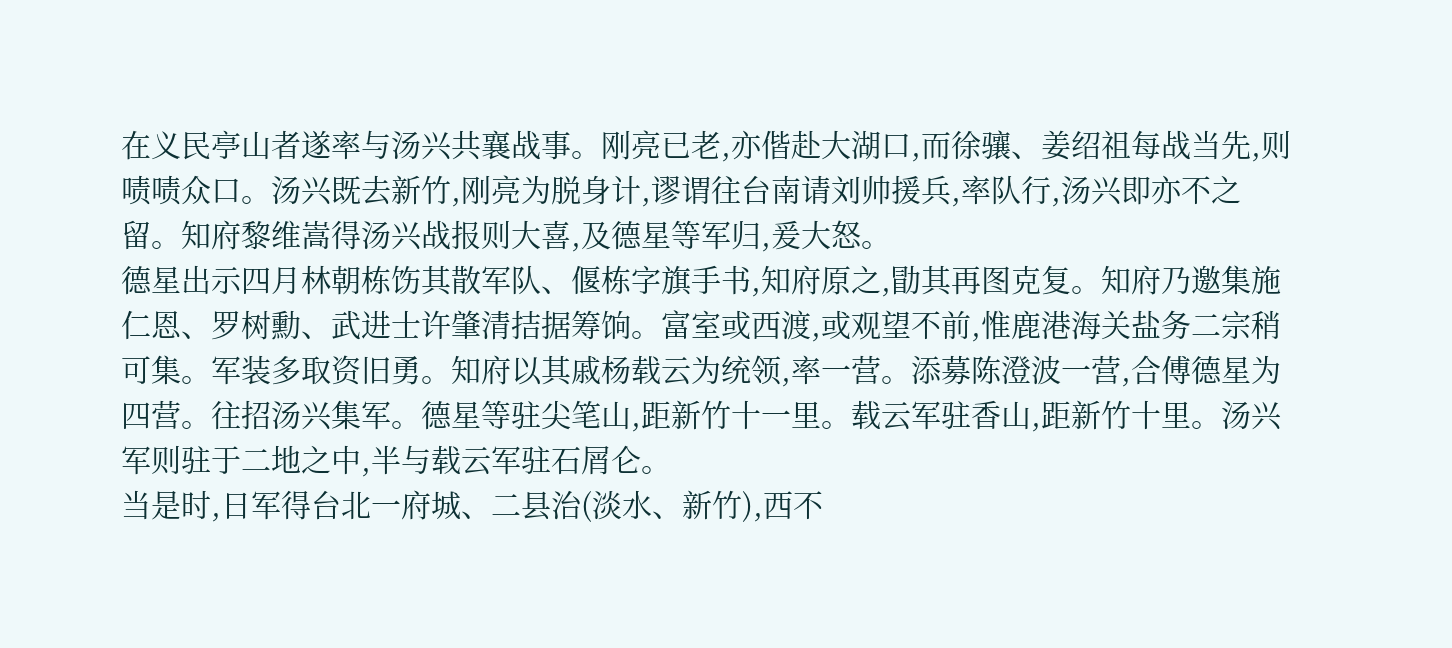在义民亭山者遂率与汤兴共襄战事。刚亮已老,亦偕赴大湖口,而徐骧、姜绍祖每战当先,则啧啧众口。汤兴既去新竹,刚亮为脱身计,谬谓往台南请刘帅援兵,率队行,汤兴即亦不之留。知府黎维嵩得汤兴战报则大喜,及德星等军归,爰大怒。
德星出示四月林朝栋饬其散军队、偃栋字旗手书,知府原之,勖其再图克复。知府乃邀集施仁恩、罗树勳、武进士许肇清拮据筹饷。富室或西渡,或观望不前,惟鹿港海关盐务二宗稍可集。军装多取资旧勇。知府以其戚杨载云为统领,率一营。添募陈澄波一营,合傅德星为四营。往招汤兴集军。德星等驻尖笔山,距新竹十一里。载云军驻香山,距新竹十里。汤兴军则驻于二地之中,半与载云军驻石屑仑。
当是时,日军得台北一府城、二县治(淡水、新竹),西不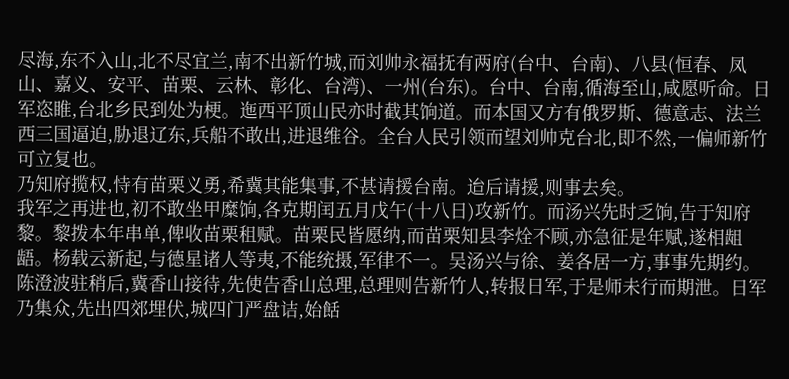尽海,东不入山,北不尽宜兰,南不出新竹城,而刘帅永福抚有两府(台中、台南)、八县(恒春、凤山、嘉义、安平、苗栗、云林、彰化、台湾)、一州(台东)。台中、台南,循海至山,咸愿听命。日军恣睢,台北乡民到处为梗。迤西平顶山民亦时截其饷道。而本国又方有俄罗斯、德意志、法兰西三国逼迫,胁退辽东,兵船不敢出,进退维谷。全台人民引领而望刘帅克台北,即不然,一偏师新竹可立复也。
乃知府揽权,恃有苗栗义勇,希冀其能集事,不甚请援台南。迨后请援,则事去矣。
我军之再进也,初不敢坐甲糜饷,各克期闰五月戊午(十八日)攻新竹。而汤兴先时乏饷,告于知府黎。黎拨本年串单,俾收苗栗租赋。苗栗民皆愿纳,而苗栗知县李烇不顾,亦急征是年赋,遂相龃龉。杨载云新起,与德星诸人等夷,不能统摄,军律不一。吴汤兴与徐、姜各居一方,事事先期约。陈澄波驻稍后,冀香山接待,先使告香山总理,总理则告新竹人,转报日军,于是师未行而期泄。日军乃集众,先出四郊埋伏,城四门严盘诘,始餂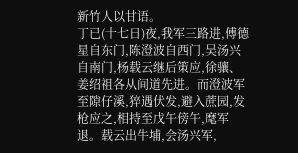新竹人以甘语。
丁已(十七日)夜,我军三路进,傅德星自东门,陈澄波自西门,吴汤兴自南门,杨载云继后策应,徐骧、姜绍祖各从间道先进。而澄波军至隙仔溪,猝遇伏发,避入蔗园,发枪应之,相持至戊午傍午,麾军退。载云出牛埔,会汤兴军,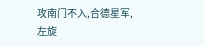攻南门不入,合德星军,
左旋